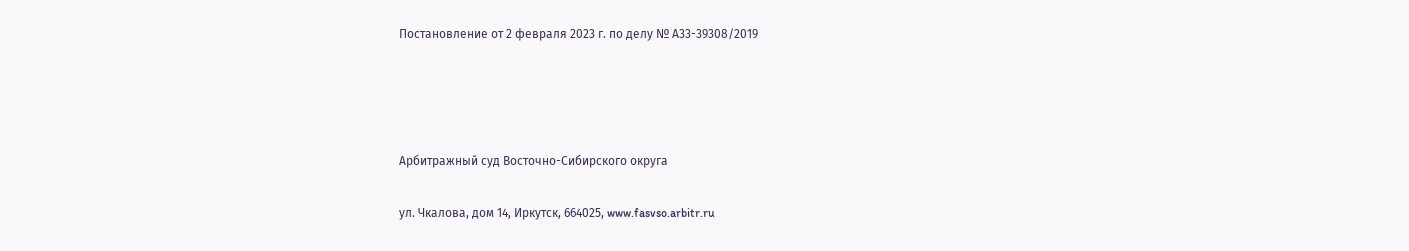Постановление от 2 февраля 2023 г. по делу № А33-39308/2019




Арбитражный суд Восточно-Сибирского округа

ул. Чкалова, дом 14, Иркутск, 664025, www.fasvso.arbitr.ru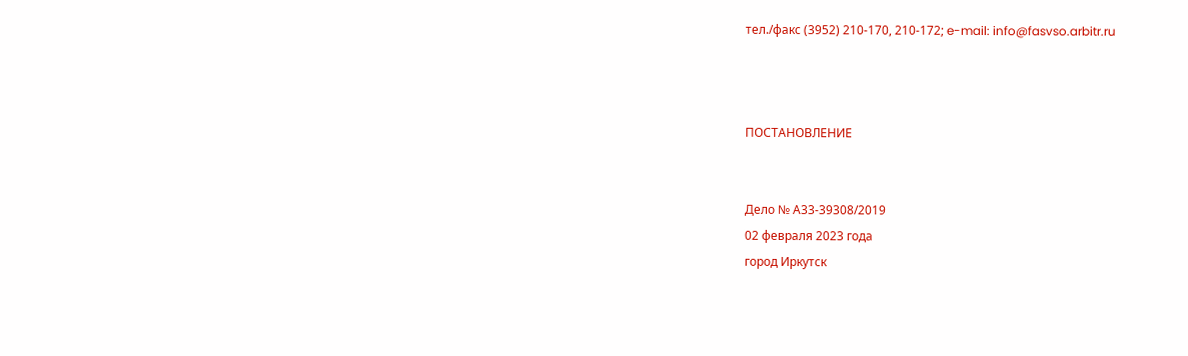тел./факс (3952) 210-170, 210-172; e-mail: info@fasvso.arbitr.ru



ПОСТАНОВЛЕНИЕ


Дело № А33-39308/2019
02 февраля 2023 года
город Иркутск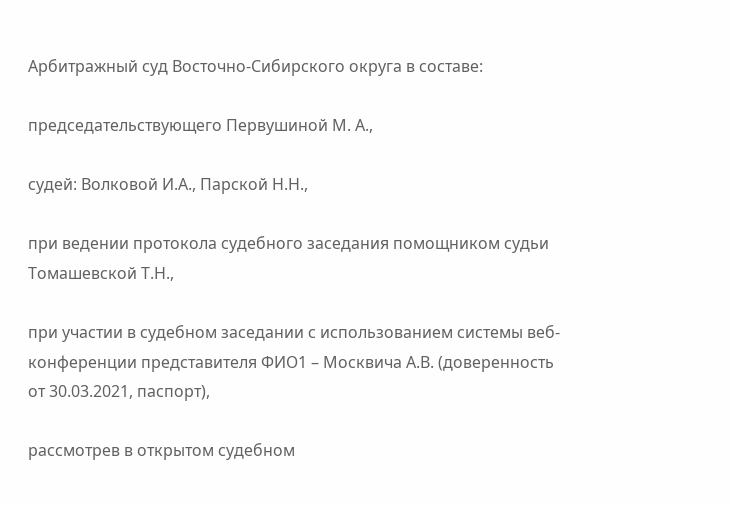Арбитражный суд Восточно-Сибирского округа в составе:

председательствующего Первушиной М. А.,

судей: Волковой И.А., Парской Н.Н.,

при ведении протокола судебного заседания помощником судьи Томашевской Т.Н.,

при участии в судебном заседании с использованием системы веб-конференции представителя ФИО1 – Москвича А.В. (доверенность от 30.03.2021, паспорт),

рассмотрев в открытом судебном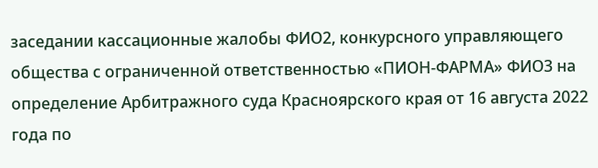заседании кассационные жалобы ФИО2, конкурсного управляющего общества с ограниченной ответственностью «ПИОН-ФАРМА» ФИО3 на определение Арбитражного суда Красноярского края от 16 августа 2022 года по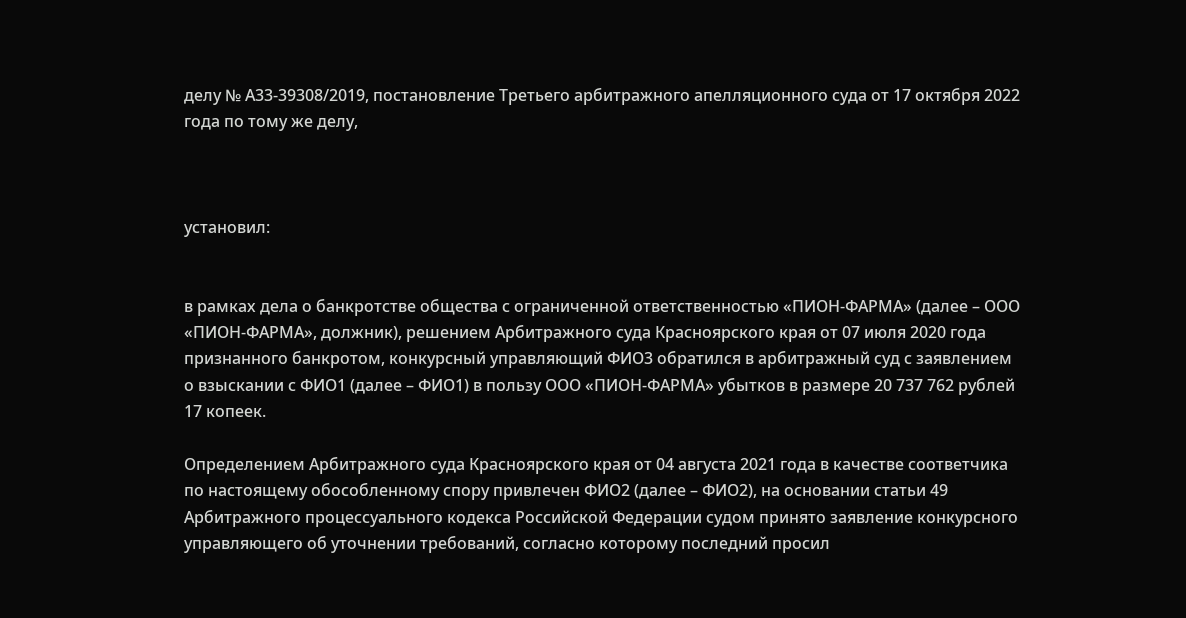делу № А33-39308/2019, постановление Третьего арбитражного апелляционного суда от 17 октября 2022 года по тому же делу,



установил:


в рамках дела о банкротстве общества с ограниченной ответственностью «ПИОН-ФАРМА» (далее – ООО «ПИОН-ФАРМА», должник), решением Арбитражного суда Красноярского края от 07 июля 2020 года признанного банкротом, конкурсный управляющий ФИО3 обратился в арбитражный суд с заявлением о взыскании с ФИО1 (далее – ФИО1) в пользу ООО «ПИОН-ФАРМА» убытков в размере 20 737 762 рублей 17 копеек.

Определением Арбитражного суда Красноярского края от 04 августа 2021 года в качестве соответчика по настоящему обособленному спору привлечен ФИО2 (далее – ФИО2), на основании статьи 49 Арбитражного процессуального кодекса Российской Федерации судом принято заявление конкурсного управляющего об уточнении требований, согласно которому последний просил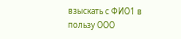взыскать с ФИО1 в пользу ООО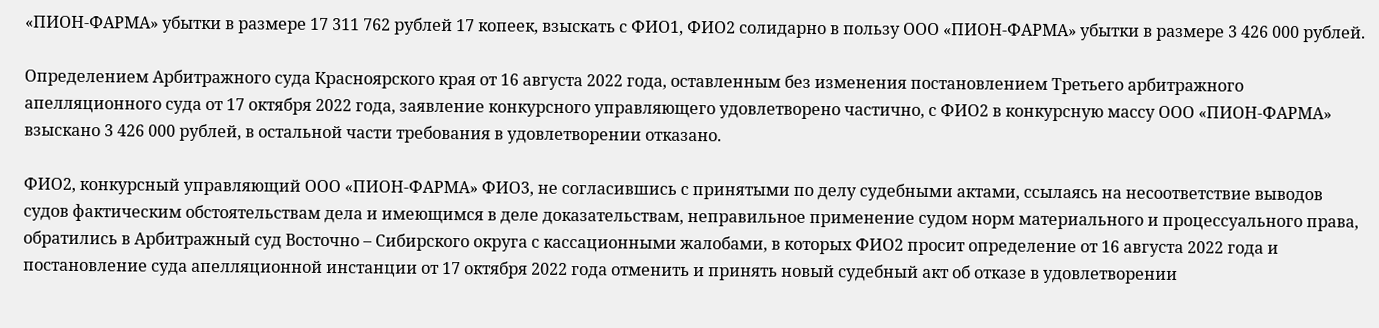«ПИОН-ФАРМА» убытки в размере 17 311 762 рублей 17 копеек, взыскать с ФИО1, ФИО2 солидарно в пользу ООО «ПИОН-ФАРМА» убытки в размере 3 426 000 рублей.

Определением Арбитражного суда Красноярского края от 16 августа 2022 года, оставленным без изменения постановлением Третьего арбитражного апелляционного суда от 17 октября 2022 года, заявление конкурсного управляющего удовлетворено частично, с ФИО2 в конкурсную массу ООО «ПИОН-ФАРМА» взыскано 3 426 000 рублей, в остальной части требования в удовлетворении отказано.

ФИО2, конкурсный управляющий ООО «ПИОН-ФАРМА» ФИО3, не согласившись с принятыми по делу судебными актами, ссылаясь на несоответствие выводов судов фактическим обстоятельствам дела и имеющимся в деле доказательствам, неправильное применение судом норм материального и процессуального права, обратились в Арбитражный суд Восточно – Сибирского округа с кассационными жалобами, в которых ФИО2 просит определение от 16 августа 2022 года и постановление суда апелляционной инстанции от 17 октября 2022 года отменить и принять новый судебный акт об отказе в удовлетворении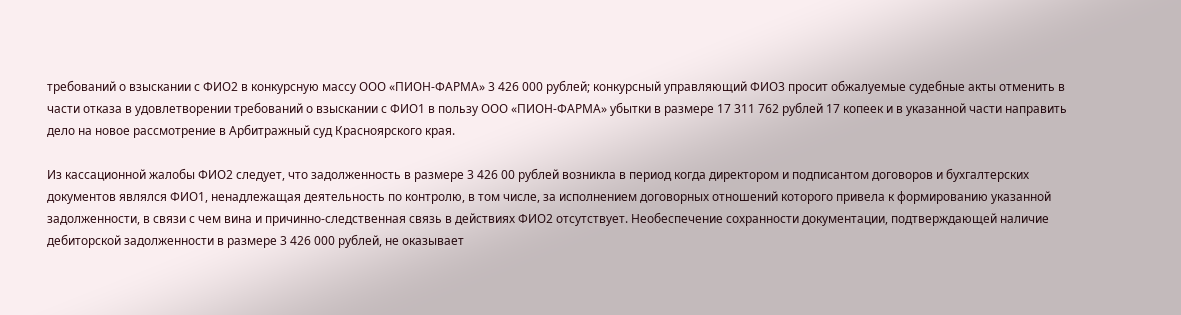требований о взыскании с ФИО2 в конкурсную массу ООО «ПИОН-ФАРМА» 3 426 000 рублей; конкурсный управляющий ФИО3 просит обжалуемые судебные акты отменить в части отказа в удовлетворении требований о взыскании с ФИО1 в пользу ООО «ПИОН-ФАРМА» убытки в размере 17 311 762 рублей 17 копеек и в указанной части направить дело на новое рассмотрение в Арбитражный суд Красноярского края.

Из кассационной жалобы ФИО2 следует, что задолженность в размере 3 426 00 рублей возникла в период когда директором и подписантом договоров и бухгалтерских документов являлся ФИО1, ненадлежащая деятельность по контролю, в том числе, за исполнением договорных отношений которого привела к формированию указанной задолженности, в связи с чем вина и причинно-следственная связь в действиях ФИО2 отсутствует. Необеспечение сохранности документации, подтверждающей наличие дебиторской задолженности в размере 3 426 000 рублей, не оказывает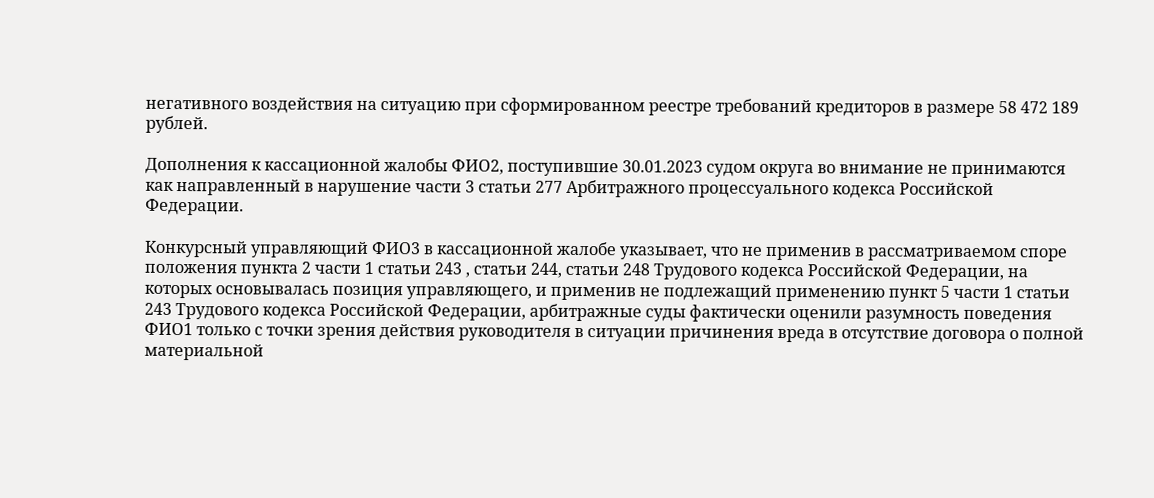негативного воздействия на ситуацию при сформированном реестре требований кредиторов в размере 58 472 189 рублей.

Дополнения к кассационной жалобы ФИО2, поступившие 30.01.2023 судом округа во внимание не принимаются как направленный в нарушение части 3 статьи 277 Арбитражного процессуального кодекса Российской Федерации.

Конкурсный управляющий ФИО3 в кассационной жалобе указывает, что не применив в рассматриваемом споре положения пункта 2 части 1 статьи 243 , статьи 244, статьи 248 Трудового кодекса Российской Федерации, на которых основывалась позиция управляющего, и применив не подлежащий применению пункт 5 части 1 статьи 243 Трудового кодекса Российской Федерации, арбитражные суды фактически оценили разумность поведения ФИО1 только с точки зрения действия руководителя в ситуации причинения вреда в отсутствие договора о полной материальной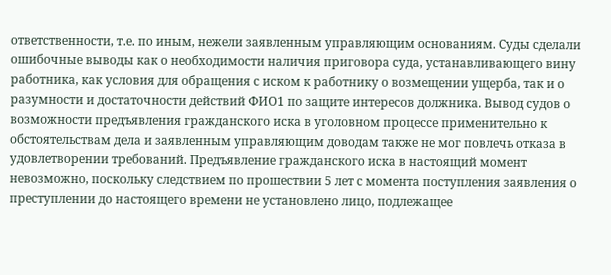ответственности, т.е. по иным, нежели заявленным управляющим основаниям. Суды сделали ошибочные выводы как о необходимости наличия приговора суда, устанавливающего вину работника, как условия для обращения с иском к работнику о возмещении ущерба, так и о разумности и достаточности действий ФИО1 по защите интересов должника. Вывод судов о возможности предъявления гражданского иска в уголовном процессе применительно к обстоятельствам дела и заявленным управляющим доводам также не мог повлечь отказа в удовлетворении требований. Предъявление гражданского иска в настоящий момент невозможно, поскольку следствием по прошествии 5 лет с момента поступления заявления о преступлении до настоящего времени не установлено лицо, подлежащее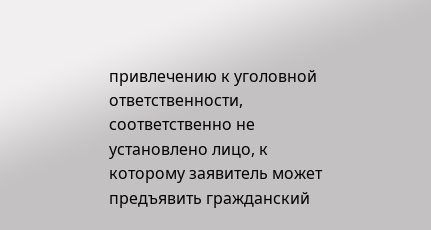привлечению к уголовной ответственности, соответственно не установлено лицо, к которому заявитель может предъявить гражданский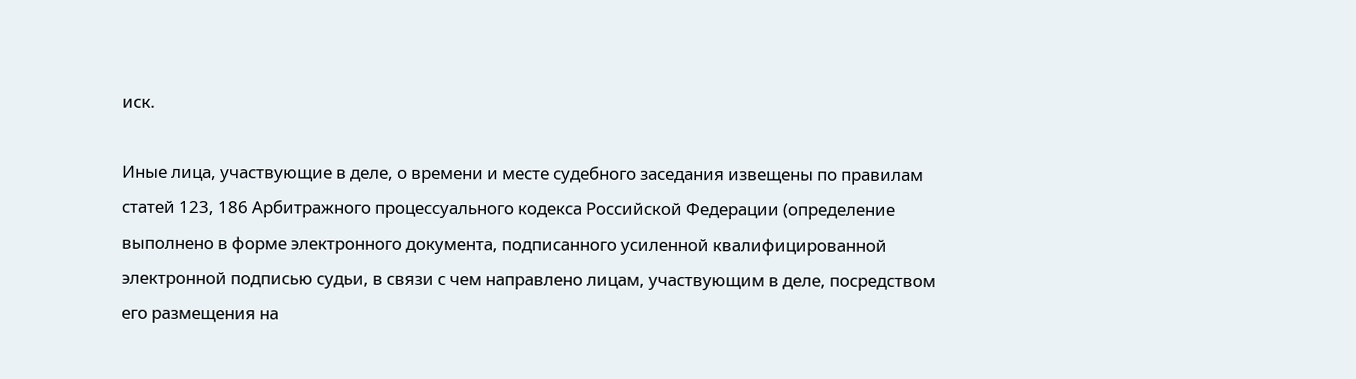иск.

Иные лица, участвующие в деле, о времени и месте судебного заседания извещены по правилам статей 123, 186 Арбитражного процессуального кодекса Российской Федерации (определение выполнено в форме электронного документа, подписанного усиленной квалифицированной электронной подписью судьи, в связи с чем направлено лицам, участвующим в деле, посредством его размещения на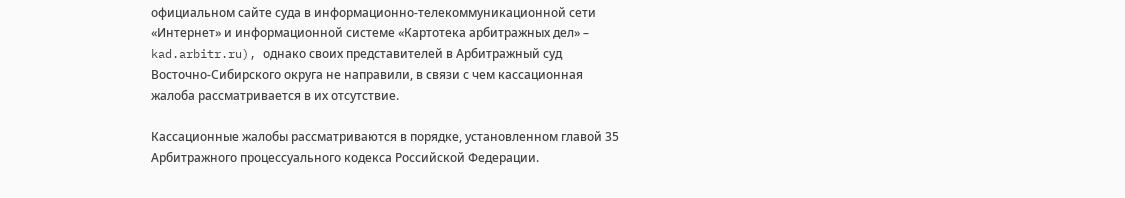официальном сайте суда в информационно-телекоммуникационной сети «Интернет» и информационной системе «Картотека арбитражных дел» – kad.arbitr.ru), однако своих представителей в Арбитражный суд Восточно-Сибирского округа не направили, в связи с чем кассационная жалоба рассматривается в их отсутствие.

Кассационные жалобы рассматриваются в порядке, установленном главой 35 Арбитражного процессуального кодекса Российской Федерации.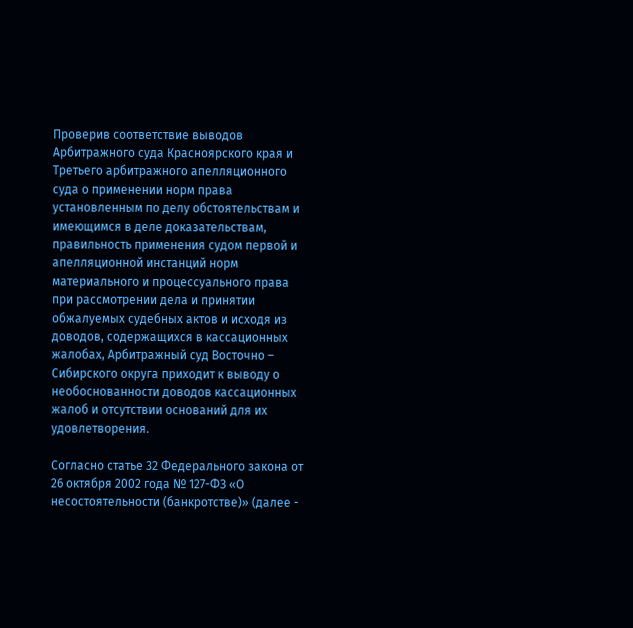Проверив соответствие выводов Арбитражного суда Красноярского края и Третьего арбитражного апелляционного суда о применении норм права установленным по делу обстоятельствам и имеющимся в деле доказательствам, правильность применения судом первой и апелляционной инстанций норм материального и процессуального права при рассмотрении дела и принятии обжалуемых судебных актов и исходя из доводов, содержащихся в кассационных жалобах, Арбитражный суд Восточно – Сибирского округа приходит к выводу о необоснованности доводов кассационных жалоб и отсутствии оснований для их удовлетворения.

Согласно статье 32 Федерального закона от 26 октября 2002 года № 127-ФЗ «О несостоятельности (банкротстве)» (далее -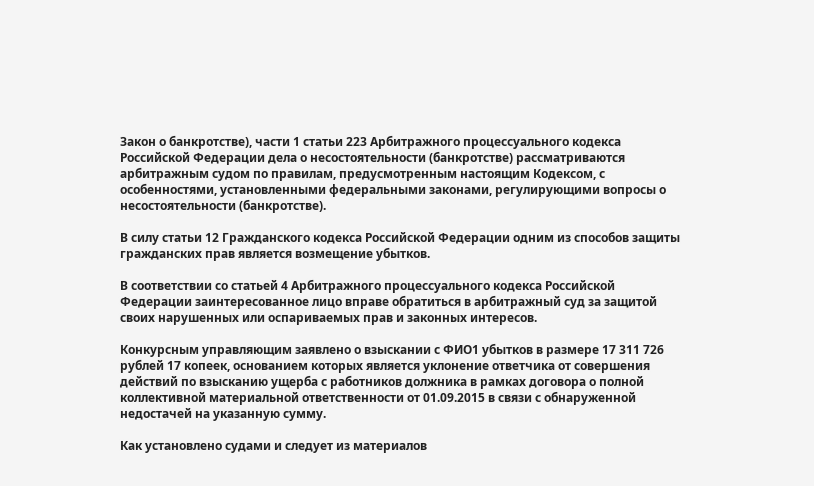Закон о банкротстве), части 1 статьи 223 Арбитражного процессуального кодекса Российской Федерации дела о несостоятельности (банкротстве) рассматриваются арбитражным судом по правилам, предусмотренным настоящим Кодексом, с особенностями, установленными федеральными законами, регулирующими вопросы о несостоятельности (банкротстве).

В силу статьи 12 Гражданского кодекса Российской Федерации одним из способов защиты гражданских прав является возмещение убытков.

В соответствии со статьей 4 Арбитражного процессуального кодекса Российской Федерации заинтересованное лицо вправе обратиться в арбитражный суд за защитой своих нарушенных или оспариваемых прав и законных интересов.

Конкурсным управляющим заявлено о взыскании с ФИО1 убытков в размере 17 311 726 рублей 17 копеек, основанием которых является уклонение ответчика от совершения действий по взысканию ущерба с работников должника в рамках договора о полной коллективной материальной ответственности от 01.09.2015 в связи с обнаруженной недостачей на указанную сумму.

Как установлено судами и следует из материалов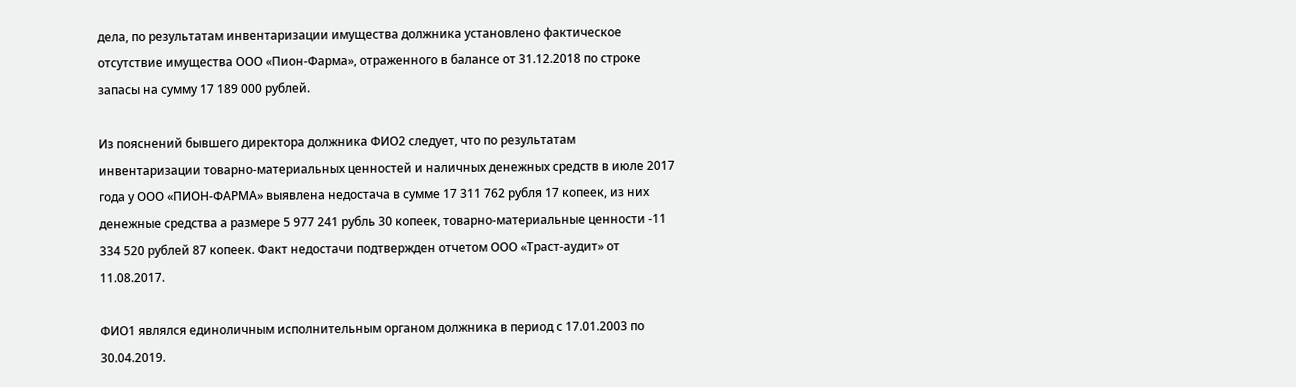дела, по результатам инвентаризации имущества должника установлено фактическое отсутствие имущества ООО «Пион-Фарма», отраженного в балансе от 31.12.2018 по строке запасы на сумму 17 189 000 рублей.

Из пояснений бывшего директора должника ФИО2 следует, что по результатам инвентаризации товарно-материальных ценностей и наличных денежных средств в июле 2017 года у ООО «ПИОН-ФАРМА» выявлена недостача в сумме 17 311 762 рубля 17 копеек, из них денежные средства а размере 5 977 241 рубль 30 копеек, товарно-материальные ценности -11 334 520 рублей 87 копеек. Факт недостачи подтвержден отчетом ООО «Траст-аудит» от 11.08.2017.

ФИО1 являлся единоличным исполнительным органом должника в период с 17.01.2003 по 30.04.2019.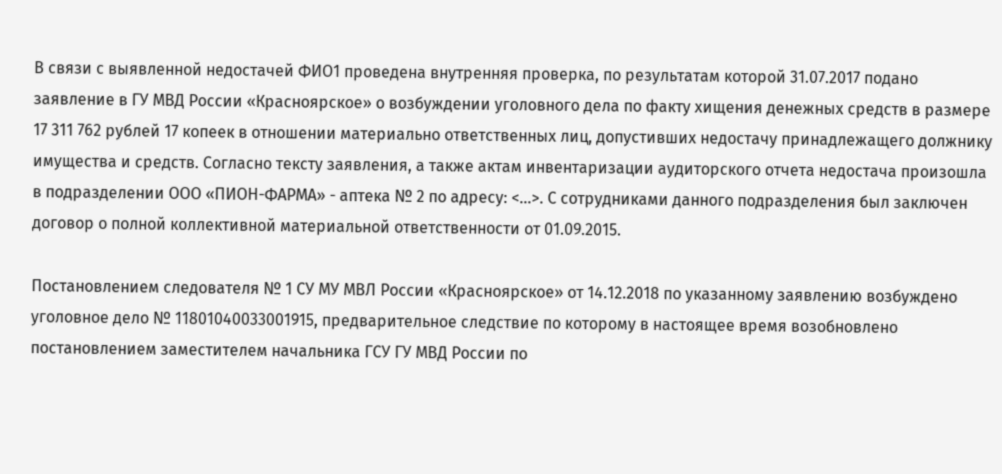В связи с выявленной недостачей ФИО1 проведена внутренняя проверка, по результатам которой 31.07.2017 подано заявление в ГУ МВД России «Красноярское» о возбуждении уголовного дела по факту хищения денежных средств в размере 17 311 762 рублей 17 копеек в отношении материально ответственных лиц, допустивших недостачу принадлежащего должнику имущества и средств. Согласно тексту заявления, а также актам инвентаризации аудиторского отчета недостача произошла в подразделении ООО «ПИОН-ФАРМА» - аптека № 2 по адресу: <...>. С сотрудниками данного подразделения был заключен договор о полной коллективной материальной ответственности от 01.09.2015.

Постановлением следователя № 1 СУ МУ МВЛ России «Красноярское» от 14.12.2018 по указанному заявлению возбуждено уголовное дело № 11801040033001915, предварительное следствие по которому в настоящее время возобновлено постановлением заместителем начальника ГСУ ГУ МВД России по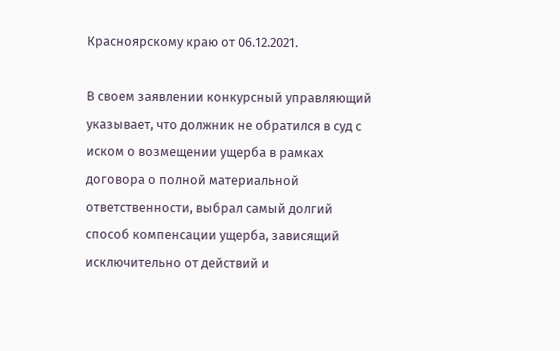Красноярскому краю от 06.12.2021.

В своем заявлении конкурсный управляющий указывает, что должник не обратился в суд с иском о возмещении ущерба в рамках договора о полной материальной ответственности, выбрал самый долгий способ компенсации ущерба, зависящий исключительно от действий и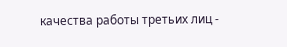качества работы третьих лиц -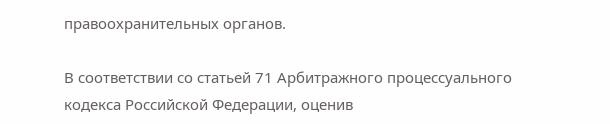правоохранительных органов.

В соответствии со статьей 71 Арбитражного процессуального кодекса Российской Федерации, оценив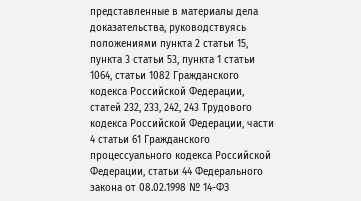представленные в материалы дела доказательства, руководствуясь положениями пункта 2 статьи 15, пункта 3 статьи 53, пункта 1 статьи 1064, статьи 1082 Гражданского кодекса Российской Федерации, статей 232, 233, 242, 243 Трудового кодекса Российской Федерации, части 4 статьи 61 Гражданского процессуального кодекса Российской Федерации, статьи 44 Федерального закона от 08.02.1998 № 14-ФЗ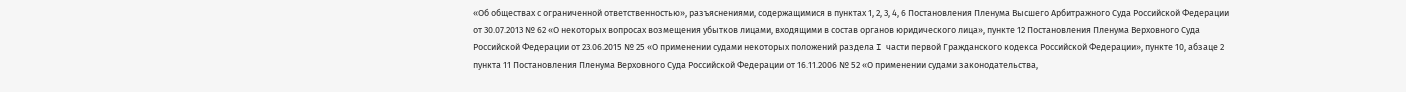«Об обществах с ограниченной ответственностью», разъяснениями, содержащимися в пунктах 1, 2, 3, 4, 6 Постановления Пленума Высшего Арбитражного Суда Российской Федерации от 30.07.2013 № 62 «О некоторых вопросах возмещения убытков лицами, входящими в состав органов юридического лица», пункте 12 Постановления Пленума Верховного Суда Российской Федерации от 23.06.2015 № 25 «О применении судами некоторых положений раздела I части первой Гражданского кодекса Российской Федерации», пункте 10, абзаце 2 пункта 11 Постановления Пленума Верховного Суда Российской Федерации от 16.11.2006 № 52 «О применении судами законодательства,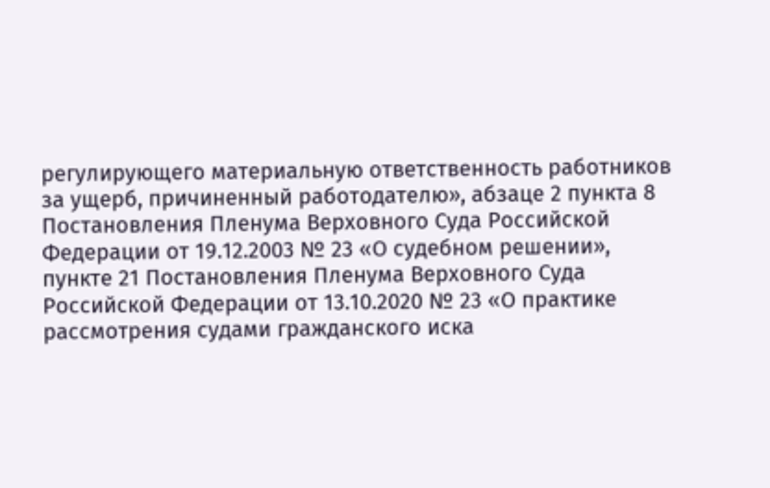регулирующего материальную ответственность работников за ущерб, причиненный работодателю», абзаце 2 пункта 8 Постановления Пленума Верховного Суда Российской Федерации от 19.12.2003 № 23 «О судебном решении», пункте 21 Постановления Пленума Верховного Суда Российской Федерации от 13.10.2020 № 23 «О практике рассмотрения судами гражданского иска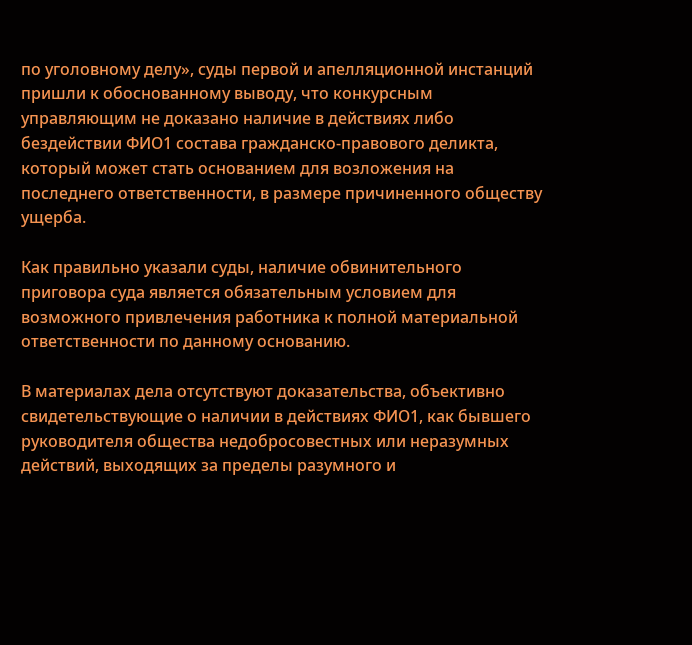по уголовному делу», суды первой и апелляционной инстанций пришли к обоснованному выводу, что конкурсным управляющим не доказано наличие в действиях либо бездействии ФИО1 состава гражданско-правового деликта, который может стать основанием для возложения на последнего ответственности, в размере причиненного обществу ущерба.

Как правильно указали суды, наличие обвинительного приговора суда является обязательным условием для возможного привлечения работника к полной материальной ответственности по данному основанию.

В материалах дела отсутствуют доказательства, объективно свидетельствующие о наличии в действиях ФИО1, как бывшего руководителя общества недобросовестных или неразумных действий, выходящих за пределы разумного и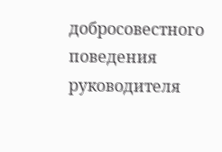добросовестного поведения руководителя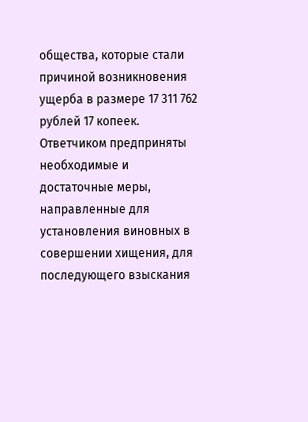общества, которые стали причиной возникновения ущерба в размере 17 311 762 рублей 17 копеек. Ответчиком предприняты необходимые и достаточные меры, направленные для установления виновных в совершении хищения, для последующего взыскания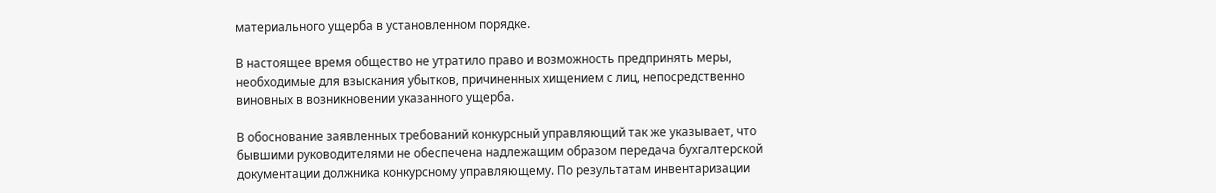материального ущерба в установленном порядке.

В настоящее время общество не утратило право и возможность предпринять меры, необходимые для взыскания убытков, причиненных хищением с лиц, непосредственно виновных в возникновении указанного ущерба.

В обоснование заявленных требований конкурсный управляющий так же указывает, что бывшими руководителями не обеспечена надлежащим образом передача бухгалтерской документации должника конкурсному управляющему. По результатам инвентаризации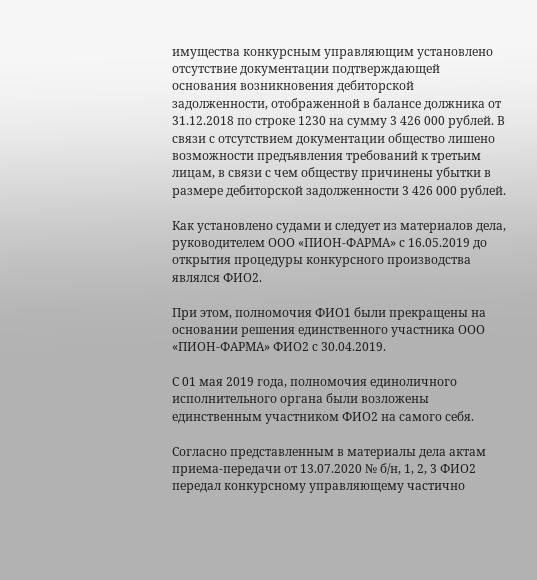имущества конкурсным управляющим установлено отсутствие документации подтверждающей основания возникновения дебиторской задолженности, отображенной в балансе должника от 31.12.2018 по строке 1230 на сумму 3 426 000 рублей. В связи с отсутствием документации общество лишено возможности предъявления требований к третьим лицам, в связи с чем обществу причинены убытки в размере дебиторской задолженности 3 426 000 рублей.

Как установлено судами и следует из материалов дела, руководителем ООО «ПИОН-ФАРМА» с 16.05.2019 до открытия процедуры конкурсного производства являлся ФИО2.

При этом, полномочия ФИО1 были прекращены на основании решения единственного участника ООО «ПИОН-ФАРМА» ФИО2 с 30.04.2019.

С 01 мая 2019 года, полномочия единоличного исполнительного органа были возложены единственным участником ФИО2 на самого себя.

Согласно представленным в материалы дела актам приема-передачи от 13.07.2020 № б/н, 1, 2, 3 ФИО2 передал конкурсному управляющему частично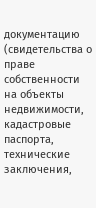документацию (свидетельства о праве собственности на объекты недвижимости, кадастровые паспорта, технические заключения,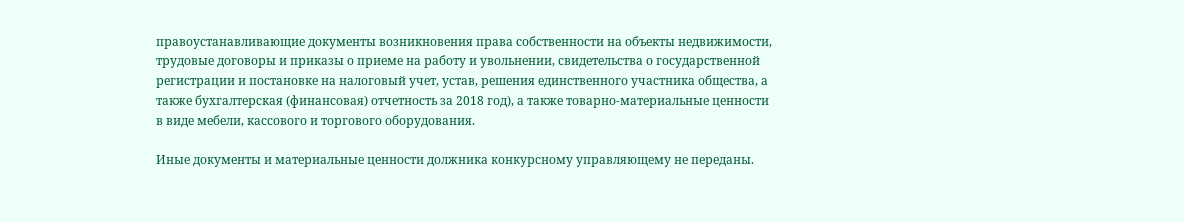правоустанавливающие документы возникновения права собственности на объекты недвижимости, трудовые договоры и приказы о приеме на работу и увольнении, свидетельства о государственной регистрации и постановке на налоговый учет, устав, решения единственного участника общества, а также бухгалтерская (финансовая) отчетность за 2018 год), а также товарно-материальные ценности в виде мебели, кассового и торгового оборудования.

Иные документы и материальные ценности должника конкурсному управляющему не переданы.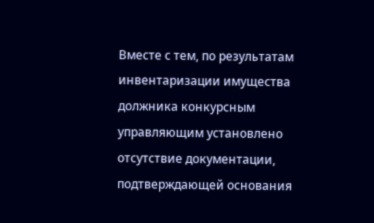Вместе с тем, по результатам инвентаризации имущества должника конкурсным управляющим установлено отсутствие документации, подтверждающей основания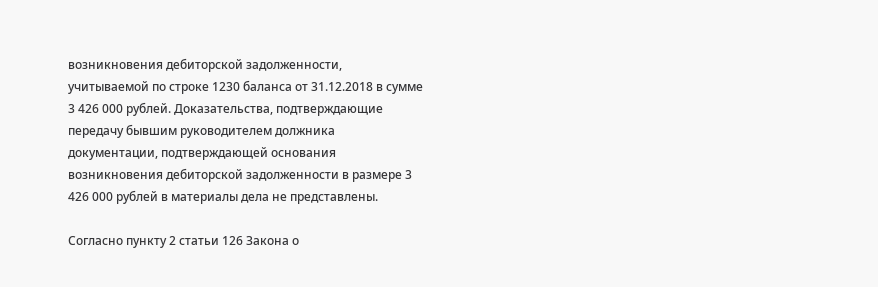возникновения дебиторской задолженности, учитываемой по строке 1230 баланса от 31.12.2018 в сумме 3 426 000 рублей. Доказательства, подтверждающие передачу бывшим руководителем должника документации, подтверждающей основания возникновения дебиторской задолженности в размере 3 426 000 рублей в материалы дела не представлены.

Согласно пункту 2 статьи 126 Закона о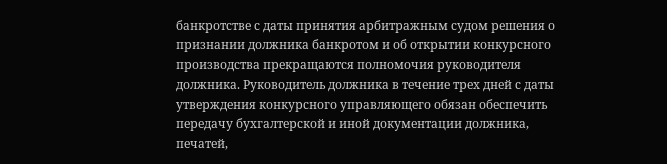банкротстве с даты принятия арбитражным судом решения о признании должника банкротом и об открытии конкурсного производства прекращаются полномочия руководителя должника. Руководитель должника в течение трех дней с даты утверждения конкурсного управляющего обязан обеспечить передачу бухгалтерской и иной документации должника, печатей,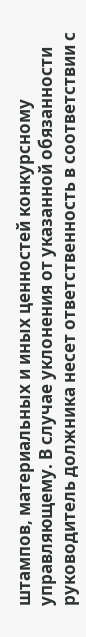штампов, материальных и иных ценностей конкурсному управляющему. В случае уклонения от указанной обязанности руководитель должника несет ответственность в соответствии с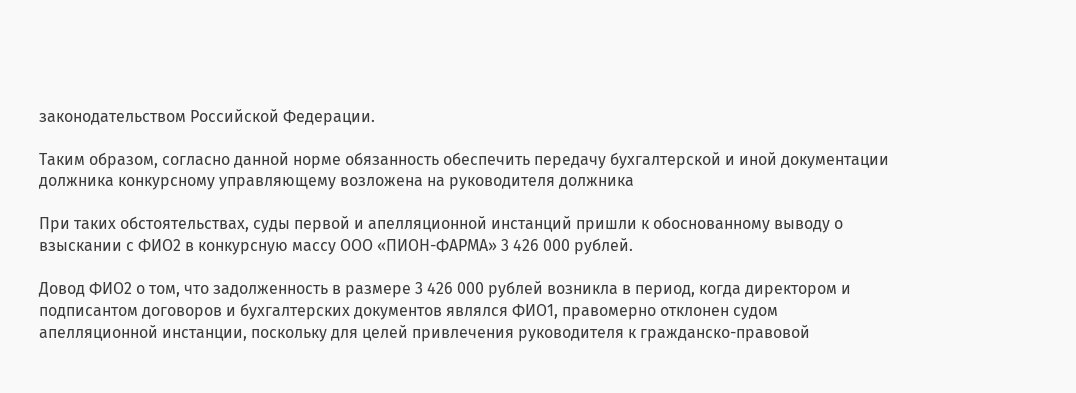законодательством Российской Федерации.

Таким образом, согласно данной норме обязанность обеспечить передачу бухгалтерской и иной документации должника конкурсному управляющему возложена на руководителя должника

При таких обстоятельствах, суды первой и апелляционной инстанций пришли к обоснованному выводу о взыскании с ФИО2 в конкурсную массу ООО «ПИОН-ФАРМА» 3 426 000 рублей.

Довод ФИО2 о том, что задолженность в размере 3 426 000 рублей возникла в период, когда директором и подписантом договоров и бухгалтерских документов являлся ФИО1, правомерно отклонен судом апелляционной инстанции, поскольку для целей привлечения руководителя к гражданско-правовой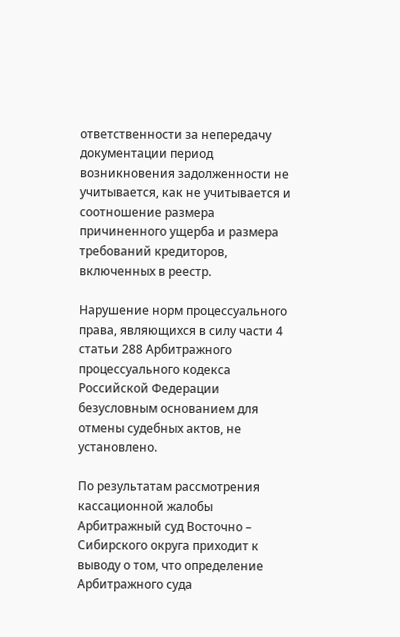ответственности за непередачу документации период возникновения задолженности не учитывается, как не учитывается и соотношение размера причиненного ущерба и размера требований кредиторов, включенных в реестр.

Нарушение норм процессуального права, являющихся в силу части 4 статьи 288 Арбитражного процессуального кодекса Российской Федерации безусловным основанием для отмены судебных актов, не установлено.

По результатам рассмотрения кассационной жалобы Арбитражный суд Восточно – Сибирского округа приходит к выводу о том, что определение Арбитражного суда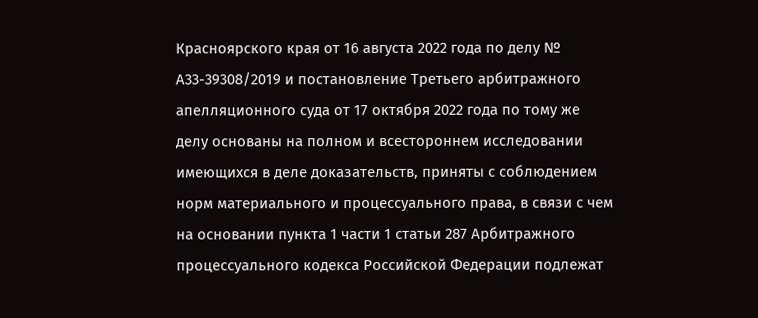Красноярского края от 16 августа 2022 года по делу № А33-39308/2019 и постановление Третьего арбитражного апелляционного суда от 17 октября 2022 года по тому же делу основаны на полном и всестороннем исследовании имеющихся в деле доказательств, приняты с соблюдением норм материального и процессуального права, в связи с чем на основании пункта 1 части 1 статьи 287 Арбитражного процессуального кодекса Российской Федерации подлежат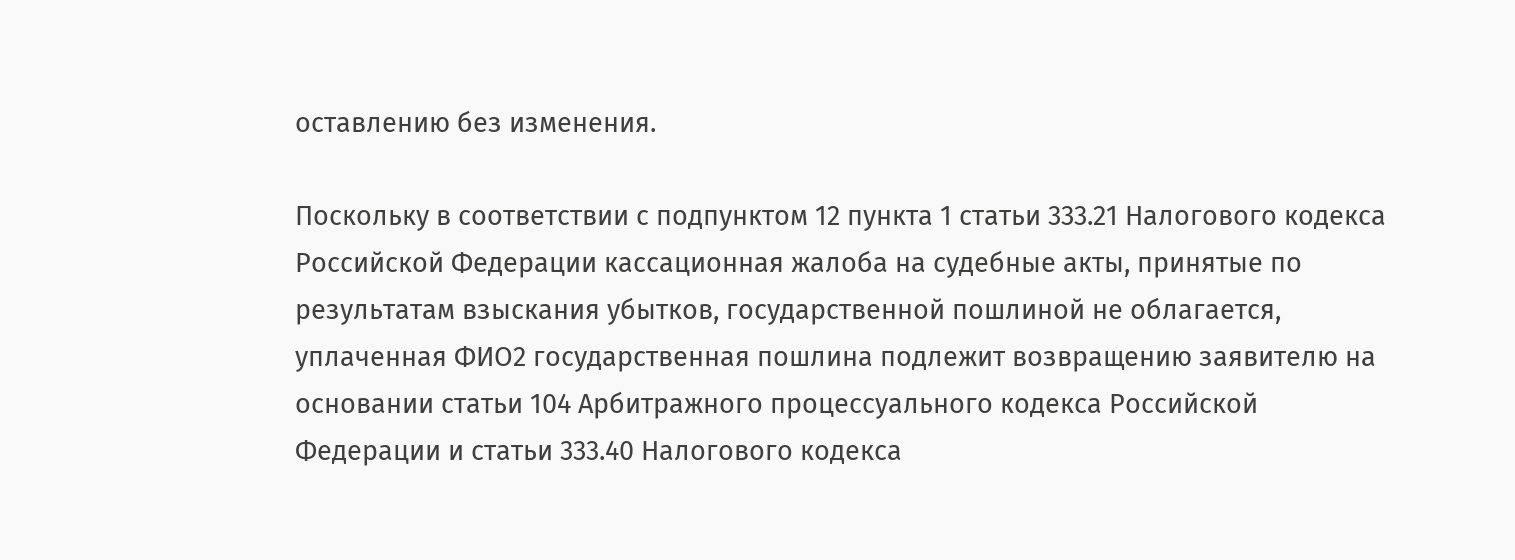оставлению без изменения.

Поскольку в соответствии с подпунктом 12 пункта 1 статьи 333.21 Налогового кодекса Российской Федерации кассационная жалоба на судебные акты, принятые по результатам взыскания убытков, государственной пошлиной не облагается, уплаченная ФИО2 государственная пошлина подлежит возвращению заявителю на основании статьи 104 Арбитражного процессуального кодекса Российской Федерации и статьи 333.40 Налогового кодекса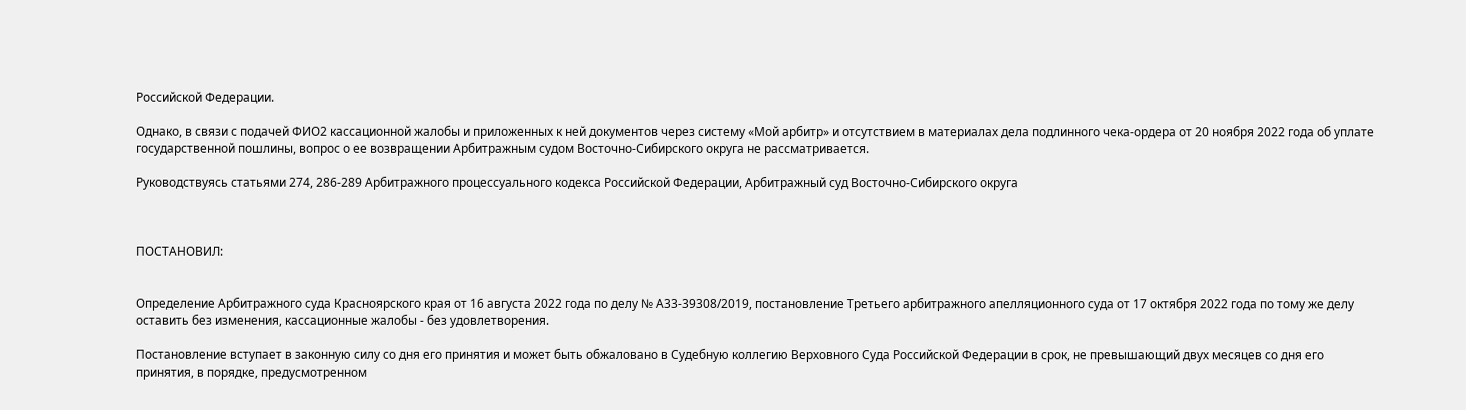Российской Федерации.

Однако, в связи с подачей ФИО2 кассационной жалобы и приложенных к ней документов через систему «Мой арбитр» и отсутствием в материалах дела подлинного чека-ордера от 20 ноября 2022 года об уплате государственной пошлины, вопрос о ее возвращении Арбитражным судом Восточно-Сибирского округа не рассматривается.

Руководствуясь статьями 274, 286-289 Арбитражного процессуального кодекса Российской Федерации, Арбитражный суд Восточно-Сибирского округа



ПОСТАНОВИЛ:


Определение Арбитражного суда Красноярского края от 16 августа 2022 года по делу № А33-39308/2019, постановление Третьего арбитражного апелляционного суда от 17 октября 2022 года по тому же делу оставить без изменения, кассационные жалобы - без удовлетворения.

Постановление вступает в законную силу со дня его принятия и может быть обжаловано в Судебную коллегию Верховного Суда Российской Федерации в срок, не превышающий двух месяцев со дня его принятия, в порядке, предусмотренном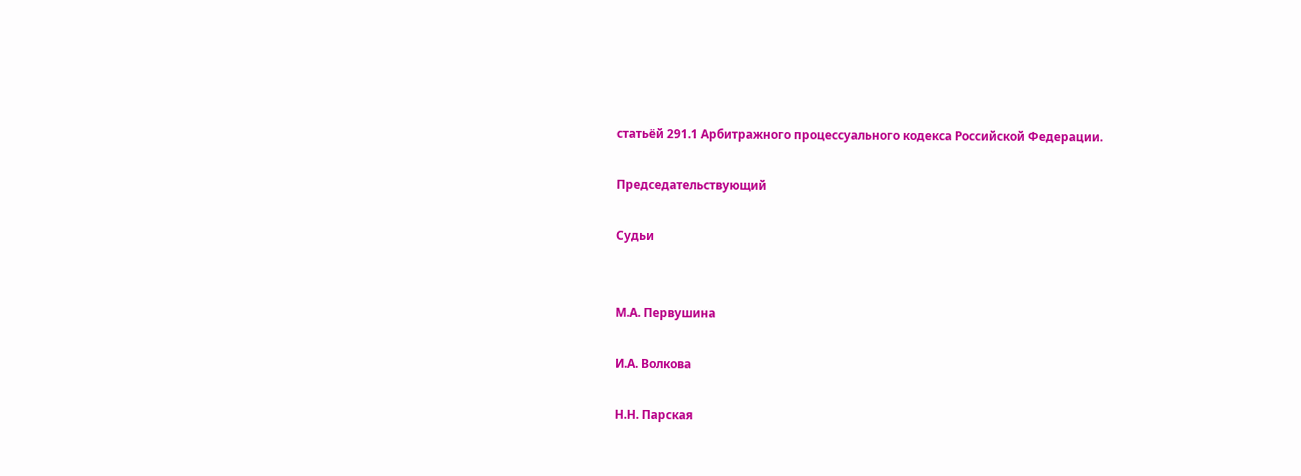статьёй 291.1 Арбитражного процессуального кодекса Российской Федерации.

Председательствующий

Судьи


М.А. Первушина

И.А. Волкова

Н.Н. Парская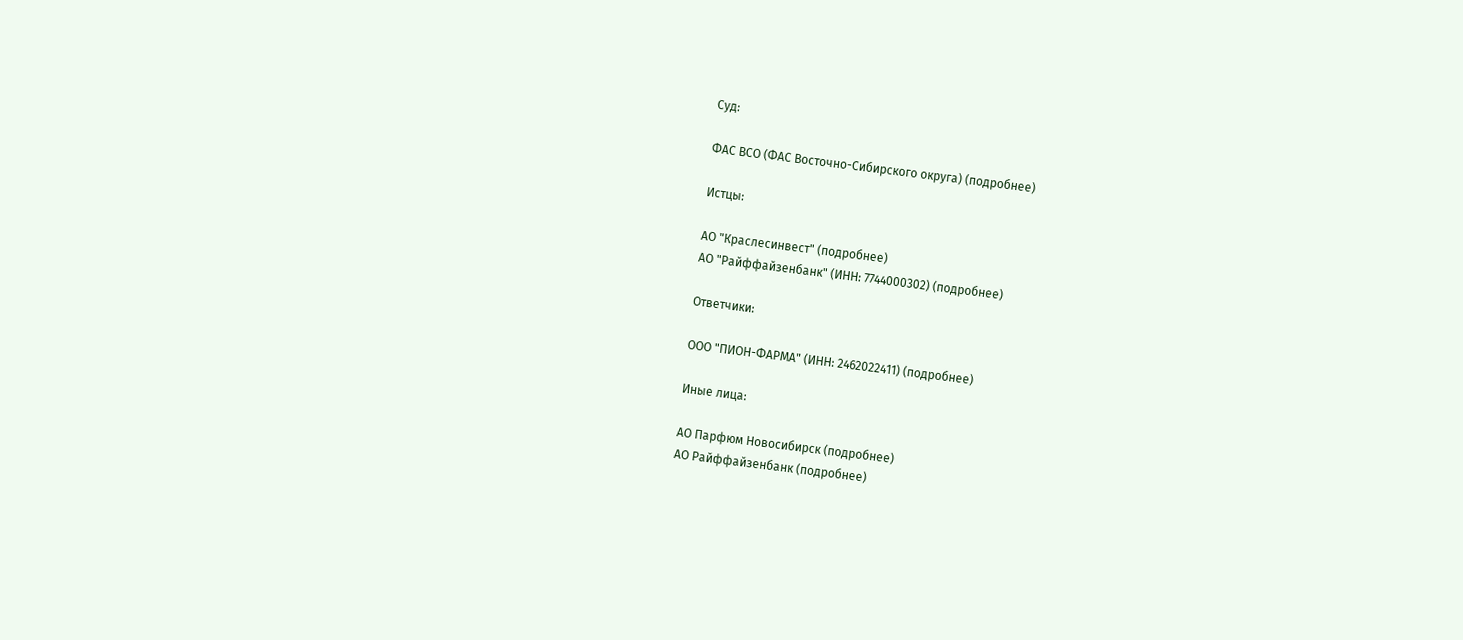Суд:

ФАС ВСО (ФАС Восточно-Сибирского округа) (подробнее)

Истцы:

АО "Краслесинвест" (подробнее)
АО "Райффайзенбанк" (ИНН: 7744000302) (подробнее)

Ответчики:

ООО "ПИОН-ФАРМА" (ИНН: 2462022411) (подробнее)

Иные лица:

АО Парфюм Новосибирск (подробнее)
АО Райффайзенбанк (подробнее)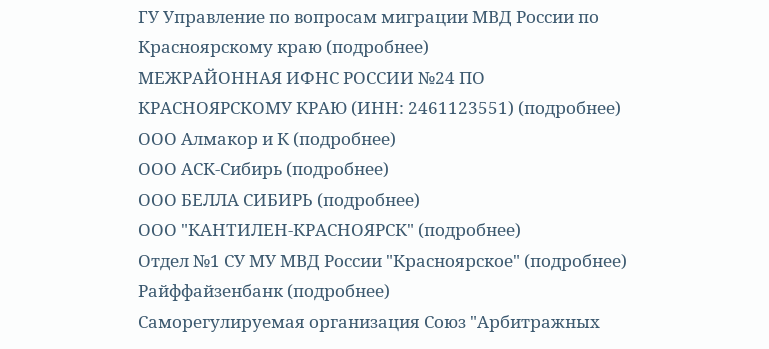ГУ Управление по вопросам миграции МВД России по Красноярскому краю (подробнее)
МЕЖРАЙОННАЯ ИФНС РОССИИ №24 ПО КРАСНОЯРСКОМУ КРАЮ (ИНН: 2461123551) (подробнее)
ООО Алмакор и К (подробнее)
ООО АСК-Сибирь (подробнее)
ООО БЕЛЛА СИБИРЬ (подробнее)
ООО "КАНТИЛЕН-КРАСНОЯРСК" (подробнее)
Отдел №1 СУ МУ МВД России "Красноярское" (подробнее)
Райффайзенбанк (подробнее)
Саморегулируемая организация Союз "Арбитражных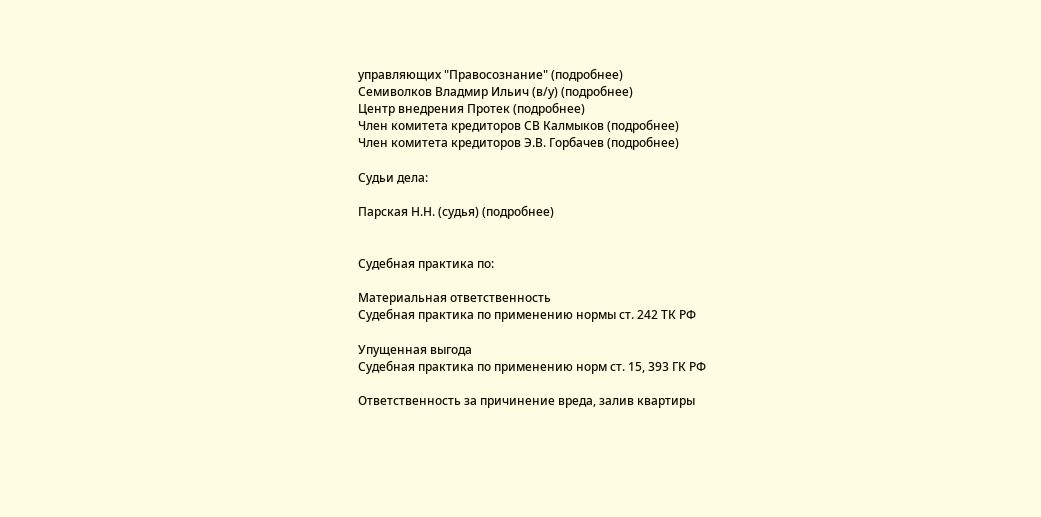управляющих "Правосознание" (подробнее)
Семиволков Владмир Ильич (в/у) (подробнее)
Центр внедрения Протек (подробнее)
Член комитета кредиторов СВ Калмыков (подробнее)
Член комитета кредиторов Э.В. Горбачев (подробнее)

Судьи дела:

Парская Н.Н. (судья) (подробнее)


Судебная практика по:

Материальная ответственность
Судебная практика по применению нормы ст. 242 ТК РФ

Упущенная выгода
Судебная практика по применению норм ст. 15, 393 ГК РФ

Ответственность за причинение вреда, залив квартиры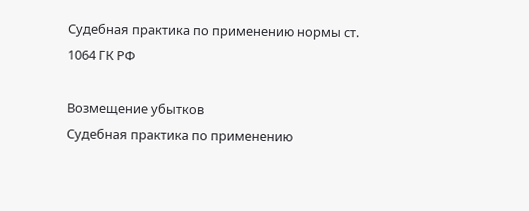Судебная практика по применению нормы ст. 1064 ГК РФ

Возмещение убытков
Судебная практика по применению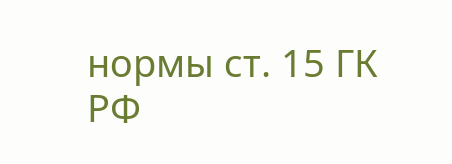нормы ст. 15 ГК РФ